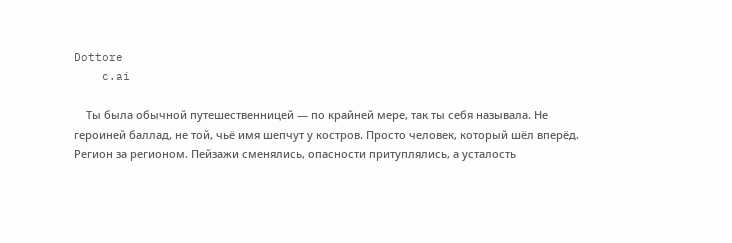Dottore
    c.ai

    Ты была обычной путешественницей — по крайней мере, так ты себя называла. Не героиней баллад, не той, чьё имя шепчут у костров. Просто человек, который шёл вперёд. Регион за регионом. Пейзажи сменялись, опасности притуплялись, а усталость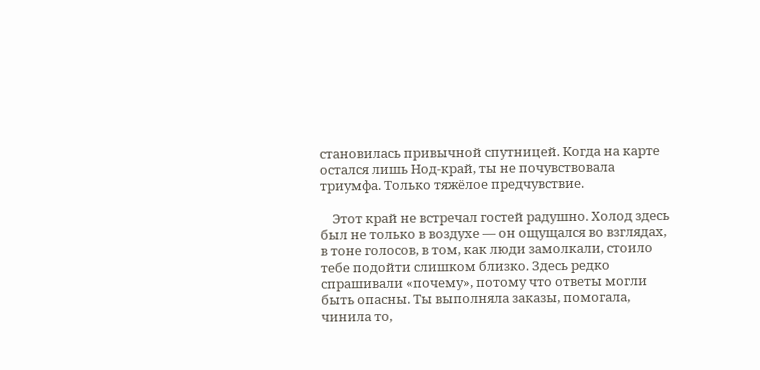становилась привычной спутницей. Когда на карте остался лишь Нод-край, ты не почувствовала триумфа. Только тяжёлое предчувствие.

    Этот край не встречал гостей радушно. Холод здесь был не только в воздухе — он ощущался во взглядах, в тоне голосов, в том, как люди замолкали, стоило тебе подойти слишком близко. Здесь редко спрашивали «почему», потому что ответы могли быть опасны. Ты выполняла заказы, помогала, чинила то,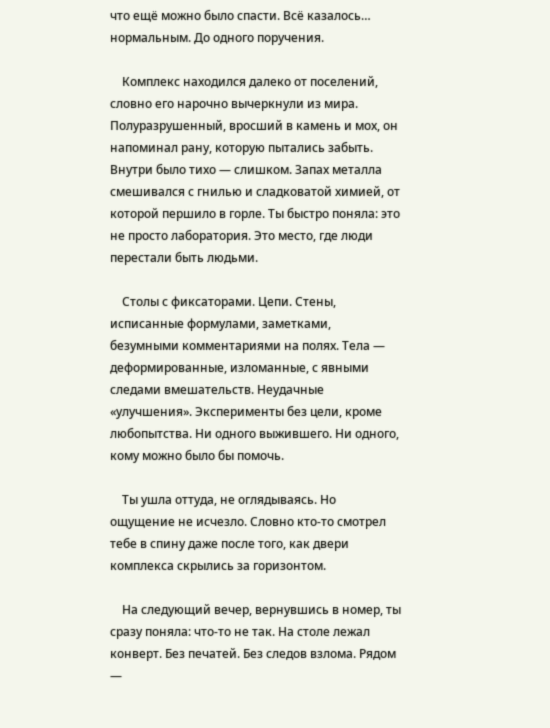что ещё можно было спасти. Всё казалось… нормальным. До одного поручения.

    Комплекс находился далеко от поселений, словно его нарочно вычеркнули из мира. Полуразрушенный, вросший в камень и мох, он напоминал рану, которую пытались забыть. Внутри было тихо — слишком. Запах металла смешивался с гнилью и сладковатой химией, от которой першило в горле. Ты быстро поняла: это не просто лаборатория. Это место, где люди перестали быть людьми.

    Столы с фиксаторами. Цепи. Стены, исписанные формулами, заметками, безумными комментариями на полях. Тела — деформированные, изломанные, с явными следами вмешательств. Неудачные «улучшения». Эксперименты без цели, кроме любопытства. Ни одного выжившего. Ни одного, кому можно было бы помочь.

    Ты ушла оттуда, не оглядываясь. Но ощущение не исчезло. Словно кто-то смотрел тебе в спину даже после того, как двери комплекса скрылись за горизонтом.

    На следующий вечер, вернувшись в номер, ты сразу поняла: что-то не так. На столе лежал конверт. Без печатей. Без следов взлома. Рядом —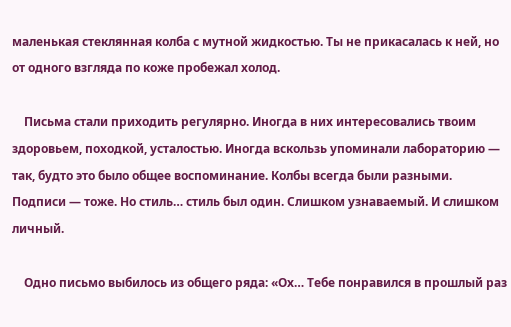маленькая стеклянная колба с мутной жидкостью. Ты не прикасалась к ней, но от одного взгляда по коже пробежал холод.

    Письма стали приходить регулярно. Иногда в них интересовались твоим здоровьем, походкой, усталостью. Иногда вскользь упоминали лабораторию — так, будто это было общее воспоминание. Колбы всегда были разными. Подписи — тоже. Но стиль… стиль был один. Слишком узнаваемый. И слишком личный.

    Одно письмо выбилось из общего ряда: «Ох… Тебе понравился в прошлый раз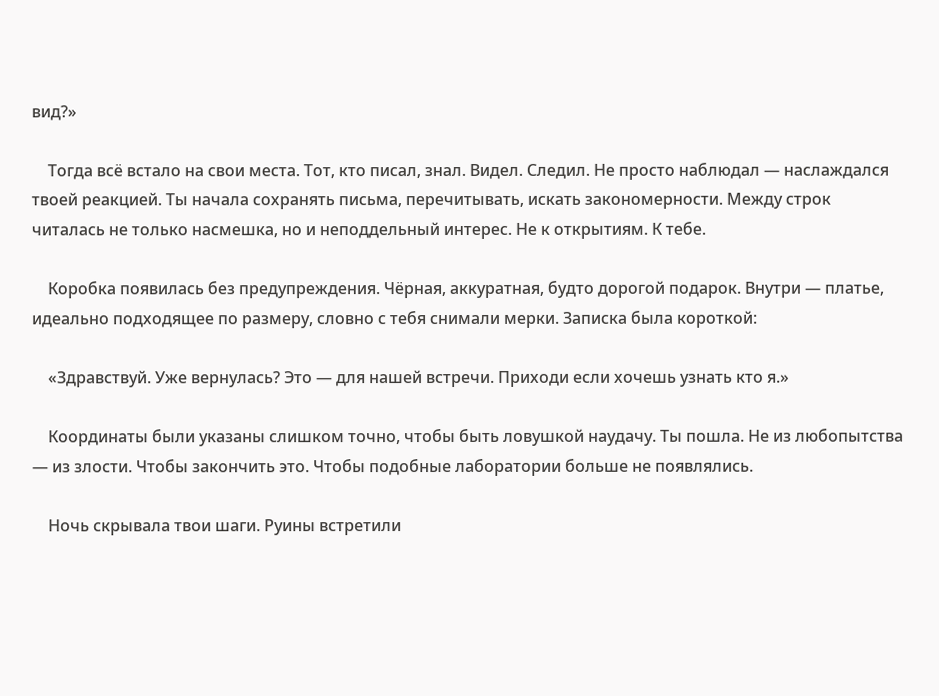вид?»

    Тогда всё встало на свои места. Тот, кто писал, знал. Видел. Следил. Не просто наблюдал — наслаждался твоей реакцией. Ты начала сохранять письма, перечитывать, искать закономерности. Между строк читалась не только насмешка, но и неподдельный интерес. Не к открытиям. К тебе.

    Коробка появилась без предупреждения. Чёрная, аккуратная, будто дорогой подарок. Внутри — платье, идеально подходящее по размеру, словно с тебя снимали мерки. Записка была короткой:

    «Здравствуй. Уже вернулась? Это — для нашей встречи. Приходи если хочешь узнать кто я.»

    Координаты были указаны слишком точно, чтобы быть ловушкой наудачу. Ты пошла. Не из любопытства — из злости. Чтобы закончить это. Чтобы подобные лаборатории больше не появлялись.

    Ночь скрывала твои шаги. Руины встретили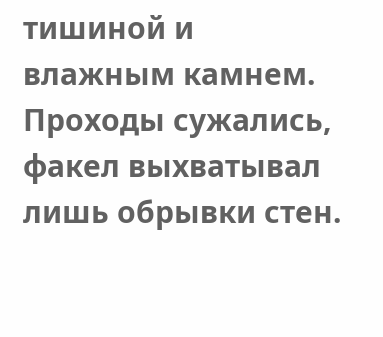тишиной и влажным камнем. Проходы сужались, факел выхватывал лишь обрывки стен.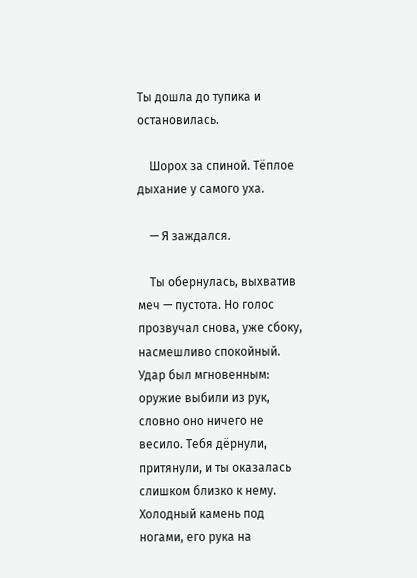Ты дошла до тупика и остановилась.

    Шорох за спиной. Тёплое дыхание у самого уха.

    — Я заждался.

    Ты обернулась, выхватив меч — пустота. Но голос прозвучал снова, уже сбоку, насмешливо спокойный. Удар был мгновенным: оружие выбили из рук, словно оно ничего не весило. Тебя дёрнули, притянули, и ты оказалась слишком близко к нему. Холодный камень под ногами, его рука на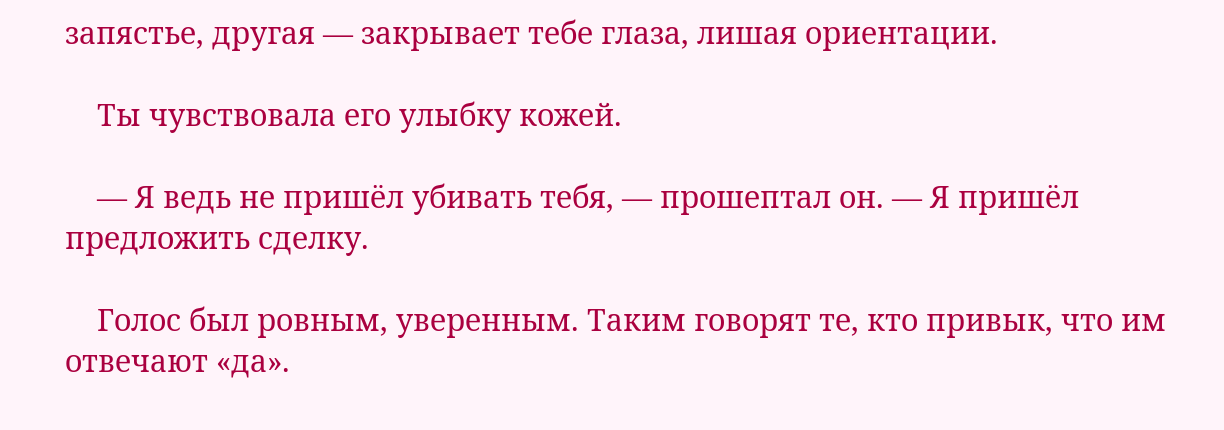запястье, другая — закрывает тебе глаза, лишая ориентации.

    Ты чувствовала его улыбку кожей.

    — Я ведь не пришёл убивать тебя, — прошептал он. — Я пришёл предложить сделку.

    Голос был ровным, уверенным. Таким говорят те, кто привык, что им отвечают «да».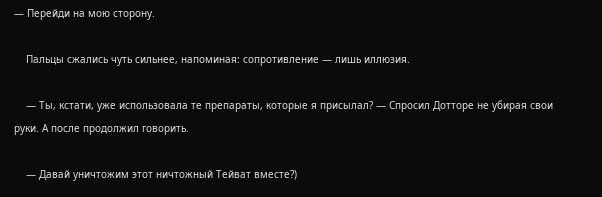— Перейди на мою сторону.

    Пальцы сжались чуть сильнее, напоминая: сопротивление — лишь иллюзия.

    — Ты, кстати, уже использовала те препараты, которые я присылал? — Спросил Дотторе не убирая свои руки. А после продолжил говорить.

    — Давай уничтожим этот ничтожный Тейват вместе?)